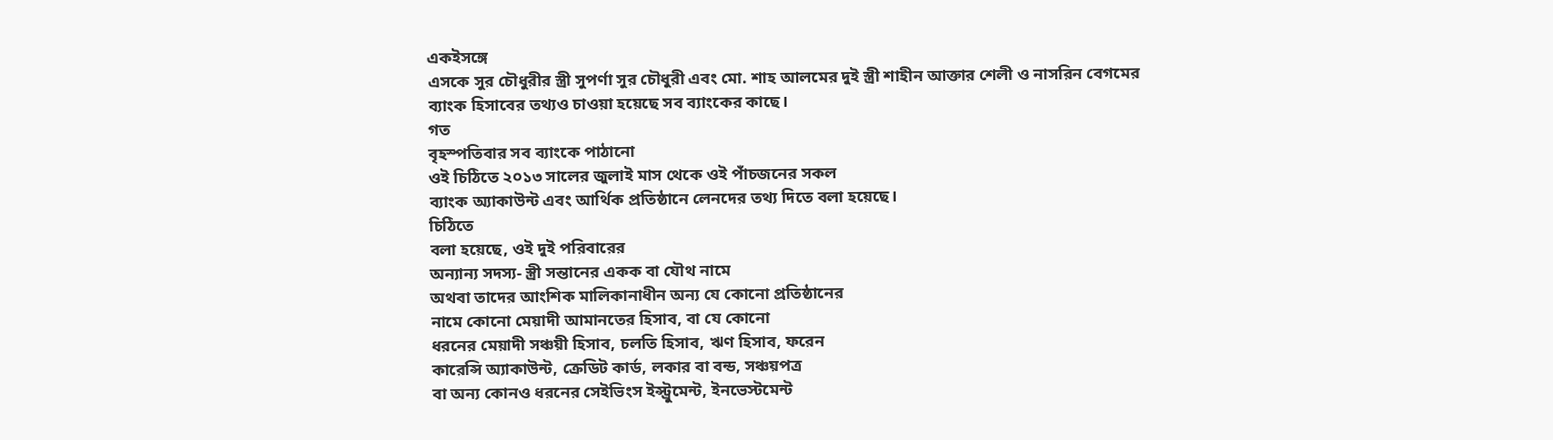একইসঙ্গে
এসকে সুর চৌধুরীর স্ত্রী সুপর্ণা সুর চৌধুরী এবং মো. শাহ আলমের দুই স্ত্রী শাহীন আক্তার শেলী ও নাসরিন বেগমের
ব্যাংক হিসাবের তথ্যও চাওয়া হয়েছে সব ব্যাংকের কাছে।
গত
বৃহস্পতিবার সব ব্যাংকে পাঠানো
ওই চিঠিতে ২০১৩ সালের জুলাই মাস থেকে ওই পাঁচজনের সকল
ব্যাংক অ্যাকাউন্ট এবং আর্থিক প্রতিষ্ঠানে লেনদের তথ্য দিতে বলা হয়েছে।
চিঠিতে
বলা হয়েছে, ওই দুই পরিবারের
অন্যান্য সদস্য- স্ত্রী সন্তানের একক বা যৌথ নামে
অথবা তাদের আংশিক মালিকানাধীন অন্য যে কোনো প্রতিষ্ঠানের
নামে কোনো মেয়াদী আমানতের হিসাব, বা যে কোনো
ধরনের মেয়াদী সঞ্চয়ী হিসাব, চলতি হিসাব, ঋণ হিসাব, ফরেন
কারেন্সি অ্যাকাউন্ট, ক্রেডিট কার্ড, লকার বা বন্ড, সঞ্চয়পত্র
বা অন্য কোনও ধরনের সেইভিংস ইন্স্ট্রুমেন্ট, ইনভেস্টমেন্ট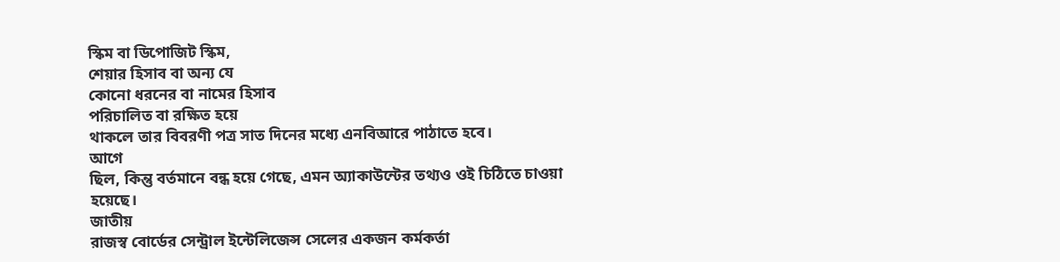স্কিম বা ডিপোজিট স্কিম,
শেয়ার হিসাব বা অন্য যে
কোনো ধরনের বা নামের হিসাব
পরিচালিত বা রক্ষিত হয়ে
থাকলে তার বিবরণী পত্র সাত দিনের মধ্যে এনবিআরে পাঠাতে হবে।
আগে
ছিল, কিন্তু বর্তমানে বন্ধ হয়ে গেছে, এমন অ্যাকাউন্টের তথ্যও ওই চিঠিতে চাওয়া
হয়েছে।
জাতীয়
রাজস্ব বোর্ডের সেন্ট্রাল ইন্টেলিজেন্স সেলের একজন কর্মকর্তা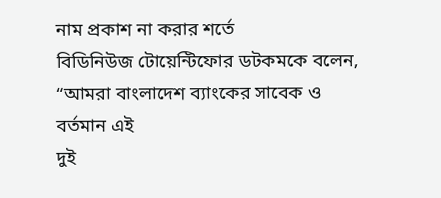নাম প্রকাশ না করার শর্তে
বিডিনিউজ টোয়েন্টিফোর ডটকমকে বলেন, “আমরা বাংলাদেশ ব্যাংকের সাবেক ও বর্তমান এই
দুই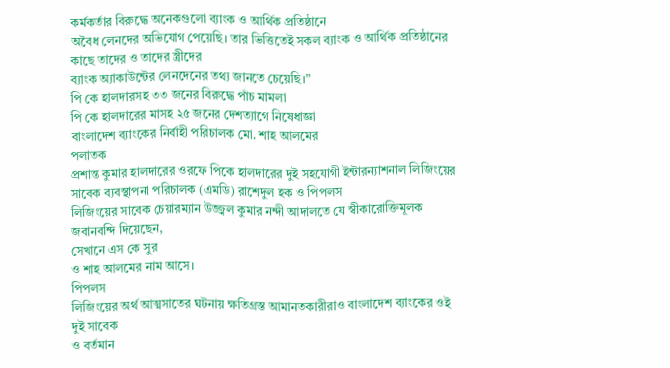কর্মকর্তার বিরুদ্ধে অনেকগুলো ব্যাংক ও আর্থিক প্রতিষ্ঠানে
অবৈধ লেনদের অভিযোগ পেয়েছি। তার ভিত্তিতেই সকল ব্যাংক ও আর্থিক প্রতিষ্ঠানের
কাছে তাদের ও তাদের স্ত্রীদের
ব্যাংক অ্যাকাউন্টের লেনদেনের তথ্য জানতে চেয়েছি।”
পি কে হালদারসহ ৩৩ জনের বিরুদ্ধে পাঁচ মামলা
পি কে হালদারের মাসহ ২৫ জনের দেশত্যাগে নিষেধাজ্ঞা
বাংলাদেশ ব্যাংকের নির্বাহী পরিচালক মো. শাহ আলমের
পলাতক
প্রশান্ত কুমার হালদারের ওরফে পিকে হালদারের দুই সহযোগী ইন্টারন্যাশনাল লিজিংয়ের সাবেক ব্যবস্থাপনা পরিচালক (এমডি) রাশেদুল হক ও পিপলস
লিজিংয়ের সাবেক চেয়ারম্যান উজ্জ্বল কুমার নন্দী আদালতে যে স্বীকারোক্তিমূলক জবানবন্দি দিয়েছেন,
সেখানে এস কে সুর
ও শাহ আলমের নাম আসে।
পিপলস
লিজিংয়ের অর্থ আত্মসাতের ঘটনায় ক্ষতিগ্রস্ত আমানতকারীরাও বাংলাদেশ ব্যাংকের ওই দুই সাবেক
ও বর্তমান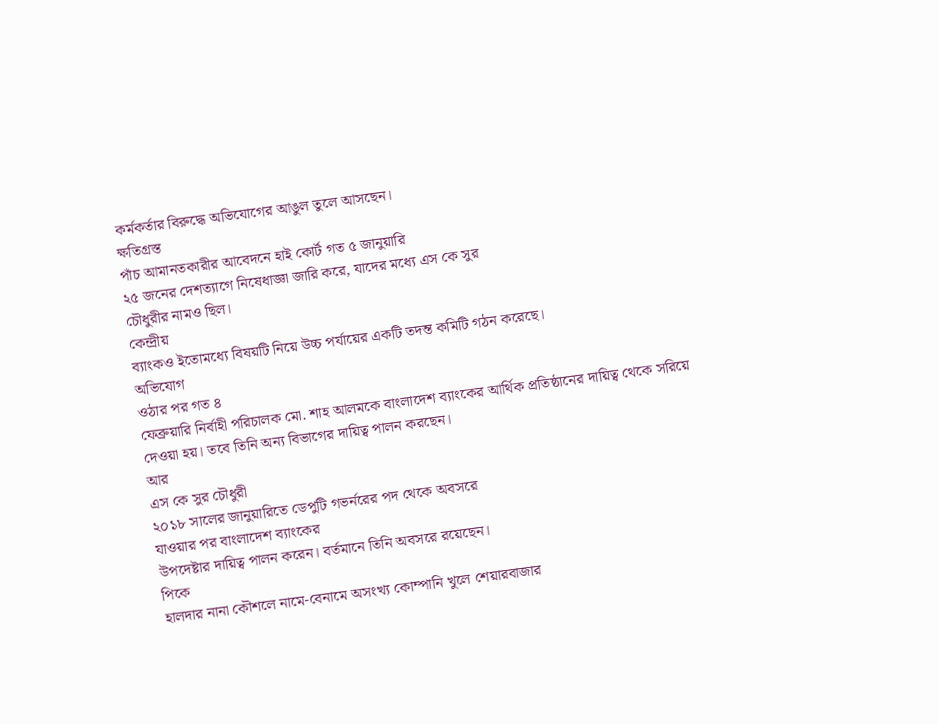কর্মকর্তার বিরুদ্ধে অভিযোগের আঙুল তুলে আসছেন।
ক্ষতিগ্রস্ত
পাঁচ আমানতকারীর আবেদনে হাই কোর্ট গত ৫ জানুয়ারি
২৫ জনের দেশত্যাগে নিষেধাজ্ঞা জারি করে, যাদের মধ্যে এস কে সুর
চৌধুরীর নামও ছিল।
কেন্দ্রীয়
ব্যাংকও ইতোমধ্যে বিষয়টি নিয়ে উচ্চ পর্যায়ের একটি তদন্ত কমিটি গঠন করেছে।
অভিযোগ
ওঠার পর গত ৪
ফেব্রুয়ারি নির্বাহী পরিচালক মো. শাহ আলমকে বাংলাদেশ ব্যাংকের আর্থিক প্রতিষ্ঠানের দায়িত্ব থেকে সরিয়ে দেওয়া হয়। তবে তিনি অন্য বিভাগের দায়িত্ব পালন করছেন।
আর
এস কে সুর চৌধুরী
২০১৮ সালের জানুয়ারিতে ডেপুটি গভর্নরের পদ থেকে অবসরে
যাওয়ার পর বাংলাদেশ ব্যাংকের
উপদেষ্টার দায়িত্ব পালন করেন। বর্তমানে তিনি অবসরে রয়েছেন।
পিকে
হালদার নানা কৌশলে নামে-বেনামে অসংখ্য কোম্পানি খুলে শেয়ারবাজার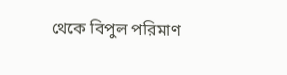থেকে বিপুল পরিমাণ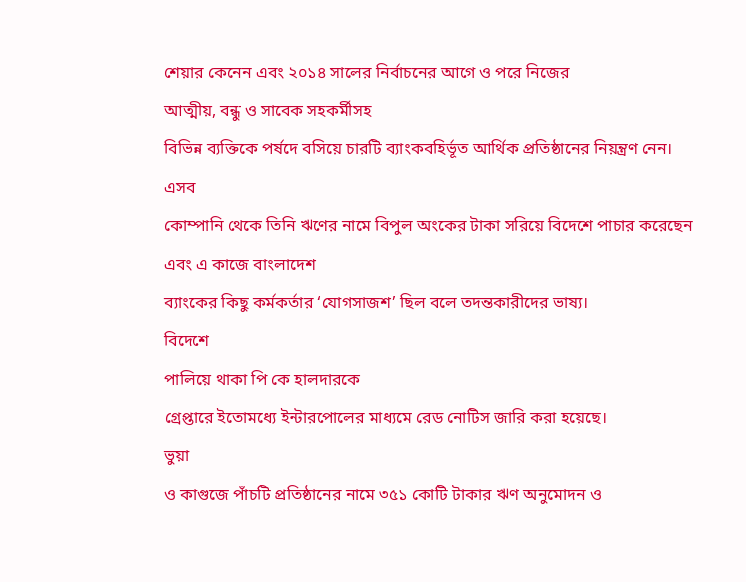শেয়ার কেনেন এবং ২০১৪ সালের নির্বাচনের আগে ও পরে নিজের
আত্মীয়, বন্ধু ও সাবেক সহকর্মীসহ
বিভিন্ন ব্যক্তিকে পর্ষদে বসিয়ে চারটি ব্যাংকবহির্ভূত আর্থিক প্রতিষ্ঠানের নিয়ন্ত্রণ নেন।
এসব
কোম্পানি থেকে তিনি ঋণের নামে বিপুল অংকের টাকা সরিয়ে বিদেশে পাচার করেছেন এবং এ কাজে বাংলাদেশ
ব্যাংকের কিছু কর্মকর্তার ‘যোগসাজশ’ ছিল বলে তদন্তকারীদের ভাষ্য।
বিদেশে
পালিয়ে থাকা পি কে হালদারকে
গ্রেপ্তারে ইতোমধ্যে ইন্টারপোলের মাধ্যমে রেড নোটিস জারি করা হয়েছে।
ভুয়া
ও কাগুজে পাঁচটি প্রতিষ্ঠানের নামে ৩৫১ কোটি টাকার ঋণ অনুমোদন ও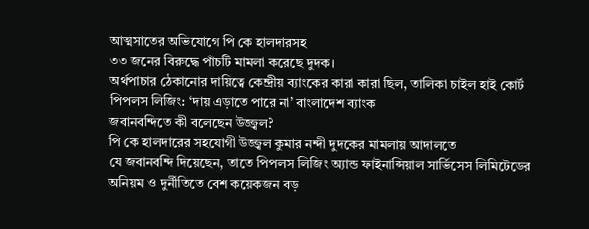আত্মসাতের অভিযোগে পি কে হালদারসহ
৩৩ জনের বিরুদ্ধে পাঁচটি মামলা করেছে দুদক।
অর্থপাচার ঠেকানোর দায়িত্বে কেন্দ্রীয় ব্যাংকের কারা কারা ছিল, তালিকা চাইল হাই কোর্ট
পিপলস লিজিং: ‘দায় এড়াতে পারে না’ বাংলাদেশ ব্যাংক
জবানবন্দিতে কী বলেছেন উজ্জ্বল?
পি কে হালদারের সহযোগী উজ্জ্বল কুমার নন্দী দুদকের মামলায় আদালতে
যে জবানবন্দি দিয়েছেন, তাতে পিপলস লিজিং অ্যান্ড ফাইনান্সিয়াল সার্ভিসেস লিমিটেডের
অনিয়ম ও দুর্নীতিতে বেশ কয়েকজন বড়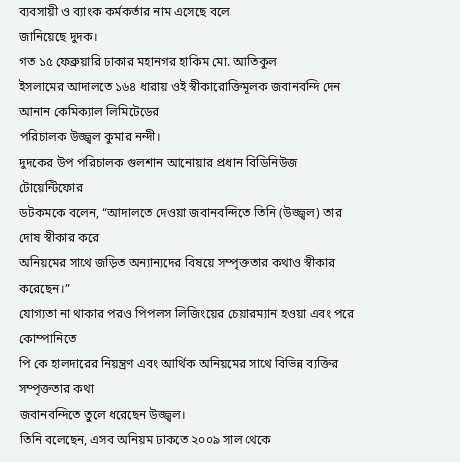ব্যবসায়ী ও ব্যাংক কর্মকর্তার নাম এসেছে বলে
জানিয়েছে দুদক।
গত ১৫ ফেব্রুয়ারি ঢাকার মহানগর হাকিম মো. আতিকুল
ইসলামের আদালতে ১৬৪ ধারায় ওই স্বীকারোক্তিমূলক জবানবন্দি দেন আনান কেমিক্যাল লিমিটেডের
পরিচালক উজ্জ্বল কুমার নন্দী।
দুদকের উপ পরিচালক গুলশান আনোয়ার প্রধান বিডিনিউজ টোয়েন্টিফোর
ডটকমকে বলেন, “আদালতে দেওয়া জবানবন্দিতে তিনি (উজ্জ্বল) তার দোষ স্বীকার করে
অনিয়মের সাথে জড়িত অন্যান্যদের বিষয়ে সম্পৃক্ততার কথাও স্বীকার করেছেন।”
যোগ্যতা না থাকার পরও পিপলস লিজিংয়ের চেয়ারম্যান হওয়া এবং পরে কোম্পানিতে
পি কে হালদারের নিয়ন্ত্রণ এবং আর্থিক অনিয়মের সাথে বিভিন্ন ব্যক্তির সম্পৃক্ততার কথা
জবানবন্দিতে তুলে ধরেছেন উজ্জ্বল।
তিনি বলেছেন, এসব অনিয়ম ঢাকতে ২০০৯ সাল থেকে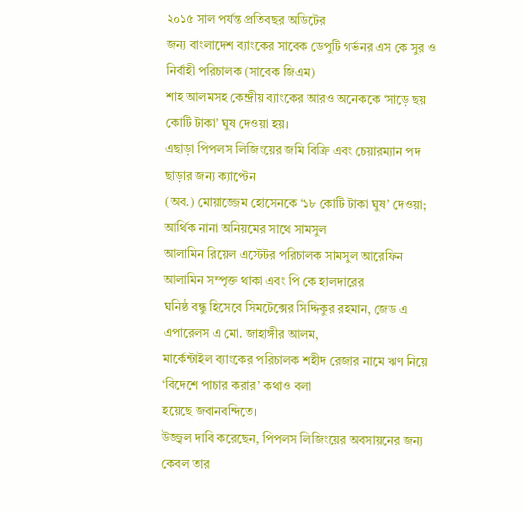২০১৫ সাল পর্যন্ত প্রতিবছর অডিটের
জন্য বাংলাদেশ ব্যাংকের সাবেক ডেপুটি গর্ভনর এস কে সুর ও নির্বাহী পরিচালক (সাবেক জিএম)
শাহ আলমসহ কেন্দ্রীয় ব্যাংকের আরও অনেককে ‘সাড়ে ছয় কোটি টাকা’ ঘুষ দেওয়া হয়।
এছাড়া পিপলস লিজিংয়ের জমি বিক্রি এবং চেয়ারম্যান পদ ছাড়ার জন্য ক্যাপ্টেন
(অব.) মোয়াজ্জেম হোসেনকে ‘১৮ কোটি টাকা ঘুষ’ দেওয়া; আর্থিক নানা অনিয়মের সাথে সামসুল
আলামিন রিয়েল এস্টেটর পরিচালক সামসুল আরেফিন আলামিন সম্পৃক্ত থাকা এবং পি কে হালদারের
ঘনিষ্ঠ বন্ধু হিসেবে সিমটেক্সের সিদ্দিকুর রহমান, জেড এ এপারেলস এ মো. জাহাঙ্গীর আলম,
মার্কেন্টাইল ব্যাংকের পরিচালক শহীদ রেজার নামে ঋণ নিয়ে ‘বিদেশে পাচার করার’ কথাও বলা
হয়েছে জবানবন্দিতে।
উজ্জ্বল দাবি করেছেন, পিপলস লিজিংয়ের অবসায়নের জন্য কেবল তার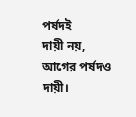পর্ষদই
দায়ী নয়, আগের পর্ষদও দায়ী।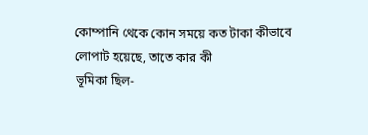কোম্পানি থেকে কোন সময়ে কত টাকা কীভাবে লোপাট হয়েছে, তাতে কার কী
ভূমিকা ছিল-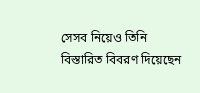সেসব নিয়েও তিনি বিস্তারিত বিবরণ দিয়েছেন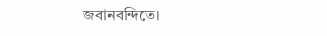জবানবন্দিতে।